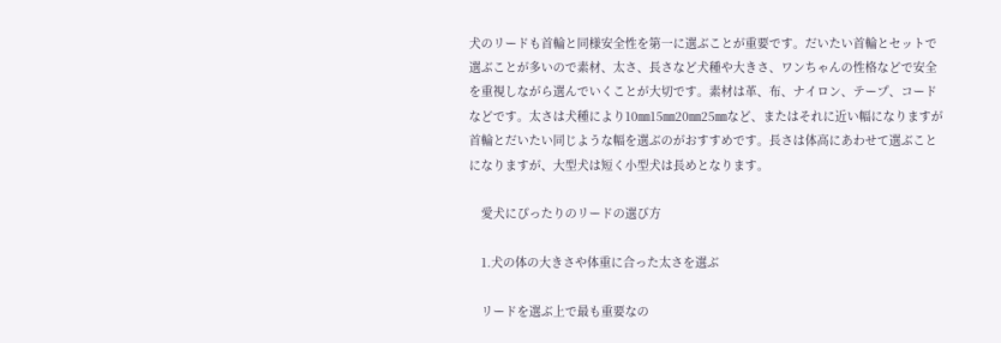犬のリードも首輪と同様安全性を第一に選ぶことが重要です。だいたい首輪とセットで選ぶことが多いので素材、太さ、長さなど犬種や大きさ、ワンちゃんの性格などで安全を重視しながら選んでいくことが大切です。素材は革、布、ナイロン、テープ、コードなどです。太さは犬種により10㎜15㎜20㎜25㎜など、またはそれに近い幅になりますが首輪とだいたい同じような幅を選ぶのがおすすめです。長さは体高にあわせて選ぶことになりますが、大型犬は短く小型犬は長めとなります。

    愛犬にぴったりのリードの選び方

    1.犬の体の大きさや体重に合った太さを選ぶ

    リードを選ぶ上で最も重要なの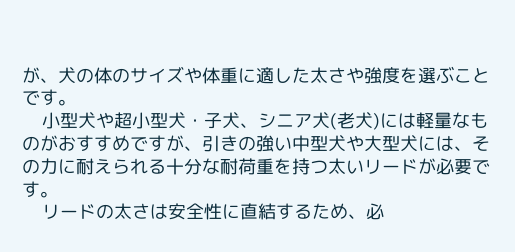が、犬の体のサイズや体重に適した太さや強度を選ぶことです。
    小型犬や超小型犬・子犬、シニア犬(老犬)には軽量なものがおすすめですが、引きの強い中型犬や大型犬には、その力に耐えられる十分な耐荷重を持つ太いリードが必要です。
    リードの太さは安全性に直結するため、必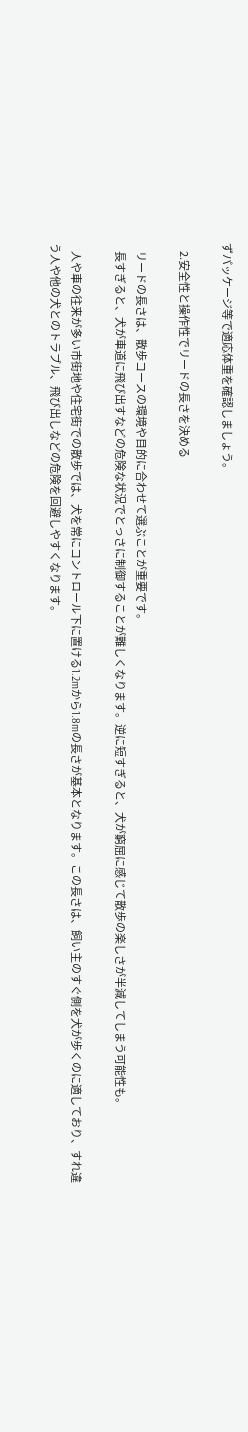ずパッケージ等で適応体重を確認しましょう。

    2.安全性と操作性でリードの長さを決める

    リードの長さは、散歩コースの環境や目的に合わせて選ぶことが重要です。
    長すぎると、犬が車道に飛び出すなどの危険な状況でとっさに制御することが難しくなります。逆に短すぎると、犬が窮屈に感じて散歩の楽しさが半減してしまう可能性も。

    人や車の往来が多い市街地や住宅街での散歩では、犬を常にコントロール下に置ける1.2mから1.8mの長さが基本となります。この長さは、飼い主のすぐ側を犬が歩くのに適しており、すれ違う人や他の犬とのトラブル、飛び出しなどの危険を回避しやすくなります。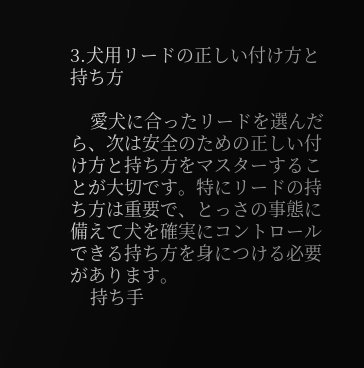3.犬用リードの正しい付け方と持ち方

    愛犬に合ったリードを選んだら、次は安全のための正しい付け方と持ち方をマスターすることが大切です。特にリードの持ち方は重要で、とっさの事態に備えて犬を確実にコントロールできる持ち方を身につける必要があります。
    持ち手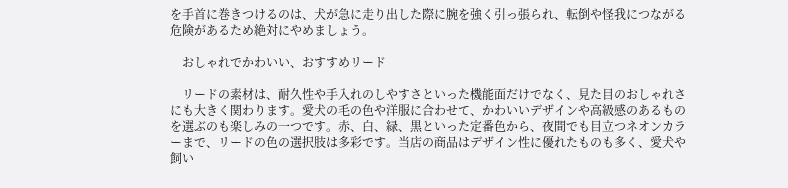を手首に巻きつけるのは、犬が急に走り出した際に腕を強く引っ張られ、転倒や怪我につながる危険があるため絶対にやめましょう。

    おしゃれでかわいい、おすすめリード

    リードの素材は、耐久性や手入れのしやすさといった機能面だけでなく、見た目のおしゃれさにも大きく関わります。愛犬の毛の色や洋服に合わせて、かわいいデザインや高級感のあるものを選ぶのも楽しみの一つです。赤、白、緑、黒といった定番色から、夜間でも目立つネオンカラーまで、リードの色の選択肢は多彩です。当店の商品はデザイン性に優れたものも多く、愛犬や飼い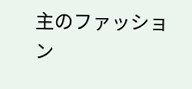主のファッション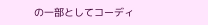の一部としてコーディ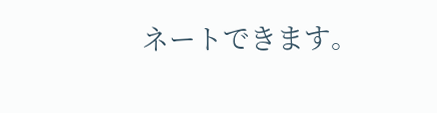ネートできます。